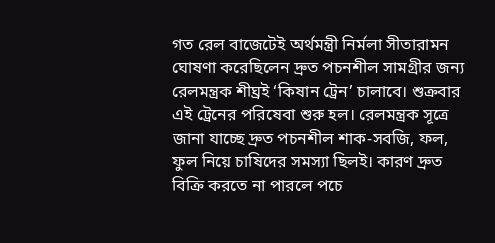গত রেল বাজেটেই অর্থমন্ত্রী নির্মলা সীতারামন ঘোষণা করেছিলেন দ্রুত পচনশীল সামগ্রীর জন্য রেলমন্ত্রক শীঘ্রই ‘কিষান ট্রেন’ চালাবে। শুক্রবার এই ট্রেনের পরিষেবা শুরু হল। রেলমন্ত্রক সূত্রে জানা যাচ্ছে দ্রুত পচনশীল শাক-সবজি, ফল, ফুল নিয়ে চাষিদের সমস্যা ছিলই। কারণ দ্রুত বিক্রি করতে না পারলে পচে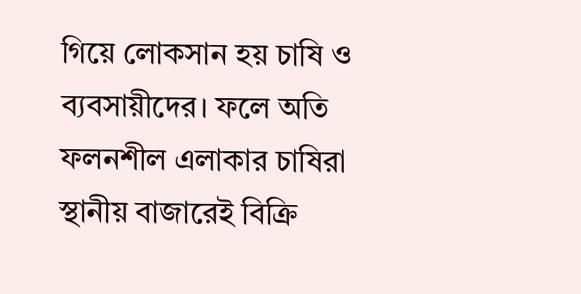গিয়ে লোকসান হয় চাষি ও ব্যবসায়ীদের। ফলে অতি ফলনশীল এলাকার চাষিরা স্থানীয় বাজারেই বিক্রি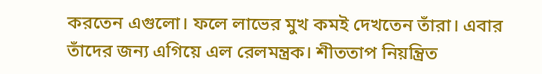করতেন এগুলো। ফলে লাভের মুখ কমই দেখতেন তাঁরা। এবার তাঁদের জন্য এগিয়ে এল রেলমন্ত্রক। শীততাপ নিয়ন্ত্রিত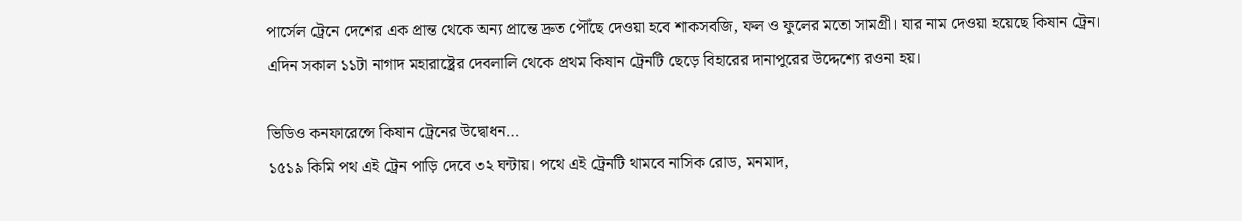পার্সেল ট্রেনে দেশের এক প্রান্ত থেকে অন্য প্রান্তে দ্রুত পৌঁছে দেওয়া হবে শাকসবজি, ফল ও ফুলের মতো সামগ্রী। যার নাম দেওয়া হয়েছে কিষান ট্রেন। এদিন সকাল ১১টা নাগাদ মহারাষ্ট্রের দেবলালি থেকে প্রথম কিষান ট্রেনটি ছেড়ে বিহারের দানাপুরের উদ্দেশ্যে রওনা হয়।

ভিডিও কনফারেন্সে কিষান ট্রেনের উদ্বোধন…
১৫১৯ কিমি পথ এই ট্রেন পাড়ি দেবে ৩২ ঘন্টায়। পথে এই ট্রেনটি থামবে নাসিক রোড, মনমাদ,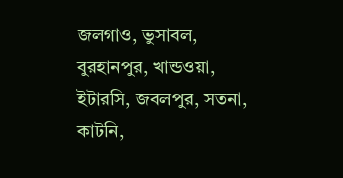জলগাও, ভুসাবল, বুরহানপুর, খান্ডওয়া, ইটারসি, জবলপুর, সতনা, কাটনি,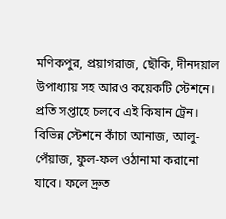মণিকপুর, প্রয়াগরাজ, ছৌকি, দীনদয়াল উপাধ্যায় সহ আরও কয়েকটি স্টেশনে। প্রতি সপ্তাহে চলবে এই কিষান ট্রেন। বিভিন্ন স্টেশনে কাঁচা আনাজ, আলু-পেঁয়াজ, ফুল-ফল ওঠানামা করানো যাবে। ফলে দ্রুত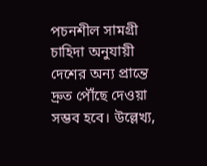পচনশীল সামগ্রী চাহিদা অনুযায়ী দেশের অন্য প্রান্তে দ্রুত পৌঁছে দেওয়া সম্ভব হবে। উল্লেখ্য,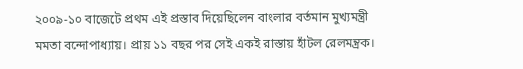২০০৯-১০ বাজেটে প্রথম এই প্রস্তাব দিয়েছিলেন বাংলার বর্তমান মুখ্যমন্ত্রী মমতা বন্দোপাধ্যায়। প্রায় ১১ বছর পর সেই একই রাস্তায় হাঁটল রেলমন্ত্রক।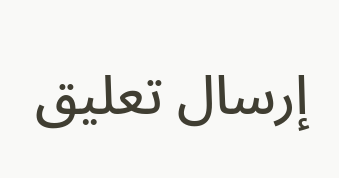إرسال تعليق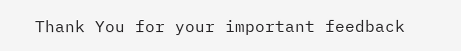Thank You for your important feedback